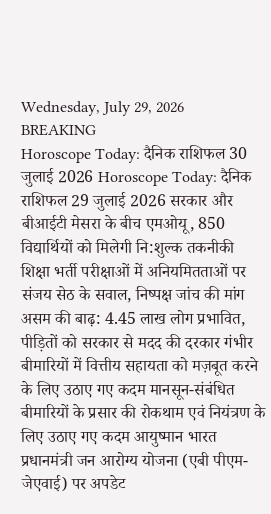Wednesday, July 29, 2026
BREAKING
Horoscope Today: दैनिक राशिफल 30 जुलाई 2026 Horoscope Today: दैनिक राशिफल 29 जुलाई 2026 सरकार और बीआईटी मेसरा के बीच एमओयू, 850 विद्यार्थियों को मिलेगी नि:शुल्क तकनीकी शिक्षा भर्ती परीक्षाओं में अनियमितताओं पर संजय सेठ के सवाल, निष्पक्ष जांच की मांग असम की बाढ़: 4.45 लाख लोग प्रभावित, पीड़ितों को सरकार से मदद की दरकार गंभीर बीमारियों में वित्तीय सहायता को मज़बूत करने के लिए उठाए गए कदम मानसून-संबंधित बीमारियों के प्रसार की रोकथाम एवं नियंत्रण के लिए उठाए गए कदम आयुष्मान भारत प्रधानमंत्री जन आरोग्य योजना (एबी पीएम-जेएवाई) पर अपडेट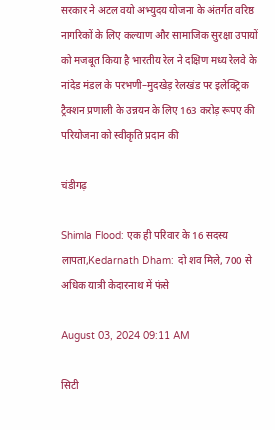सरकार ने अटल वयो अभ्युदय योजना के अंतर्गत वरिष्ठ नागरिकों के लिए कल्याण और सामाजिक सुरक्षा उपायों को मजबूत किया है भारतीय रेल ने दक्षिण मध्य रेलवे के नांदेड मंडल के परभणी–मुदखेड़ रेलखंड पर इलेक्ट्रिक ट्रैक्शन प्रणाली के उन्नयन के लिए 163 करोड़ रूपए की परियोजना को स्‍वीकृति प्रदान की

चंडीगढ़

Shimla Flood: एक ही परिवार के 16 सदस्य लापता,Kedarnath Dham: दो शव मिले, 700 से अधिक यात्री केदारनाथ में फंसे

August 03, 2024 09:11 AM

सिटी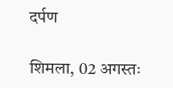दर्पण

शिमला, 02 अगस्तः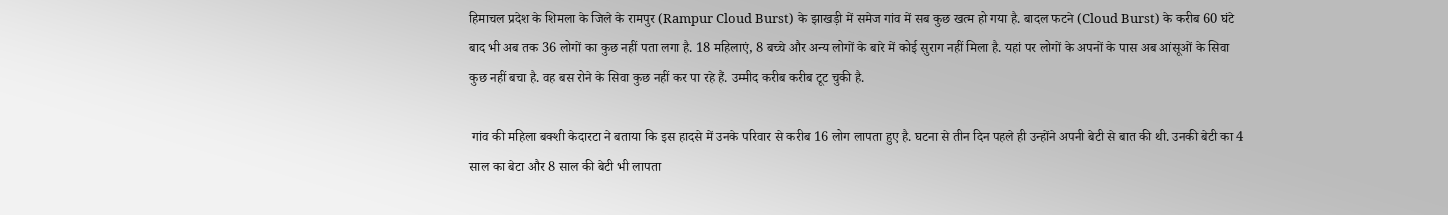हिमाचल प्रदेश के शिमला के जिले के रामपुर (Rampur Cloud Burst) के झाखड़ी में समेज गांव में सब कुछ खत्म हो गया है. बादल फटने (Cloud Burst) के करीब 60 घंटे बाद भी अब तक 36 लोगों का कुछ नहीं पता लगा है. 18 महिलाएं, 8 बच्चे और अन्य लोगों के बारे में कोई सुराग नहीं मिला है. यहां पर लोगों के अपनों के पास अब आंसूओं के सिवा कुछ नहीं बचा है. वह बस रोने के सिवा कुछ नहीं कर पा रहे हैं. उम्मीद करीब करीब टूट चुकी है.

 गांव की महिला बक्शी केदारटा ने बताया कि इस हादसे में उनके परिवार से करीब 16 लोग लापता हुए है. घटना से तीन दिन पहले ही उन्होंने अपनी बेटी से बात की थी. उनकी बेटी का 4 साल का बेटा और 8 साल की बेटी भी लापता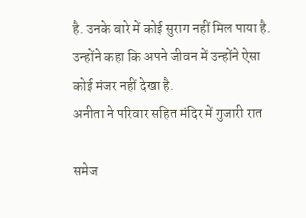है. उनके बारे में कोई सुराग नहीं मिल पाया है. उन्होंने कहा कि अपने जीवन में उन्होंने ऐसा कोई मंजर नहीं देखा है.
अनीता ने परिवार सहित मंदिर में गुजारी रात

समेज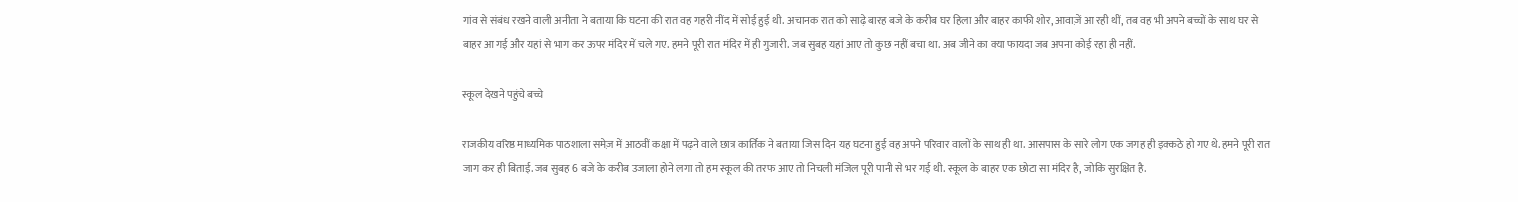गांव से संबंध रखने वाली अनीता ने बताया कि घटना की रात वह गहरी नींद में सोई हुई थी. अचानक रात को साढ़े बारह बजे के करीब घर हिला और बाहर काफी शोर, आवाज़ें आ रही थीं, तब वह भी अपने बच्चों के साथ घर से बाहर आ गई और यहां से भाग कर ऊपर मंदिर में चले गए. हमने पूरी रात मंदिर में ही गुजारी. जब सुबह यहां आए तो कुछ नहीं बचा था. अब जीने का क्या फायदा जब अपना कोई रहा ही नहीं.

स्कूल देखने पहुंचे बच्चे

राजकीय वरिष्ठ माध्यमिक पाठशाला समेज़ में आठवीं कक्षा में पढ़ने वाले छात्र कार्तिक ने बताया जिस दिन यह घटना हुई वह अपने परिवार वालों के साथ ही था. आसपास के सारे लोग एक जगह ही इक्कठे हो गए थे. हमने पूरी रात जाग कर ही बिताई. जब सुबह 6 बजे के करीब उजाला होने लगा तो हम स्कूल की तरफ आए तो निचली मंजिल पूरी पानी से भर गई थी. स्कूल के बाहर एक छोटा सा मंदिर है, जोकि सुरक्षित है.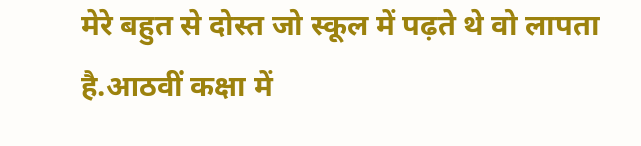मेरे बहुत से दोस्त जो स्कूल में पढ़ते थे वो लापता है.आठवीं कक्षा में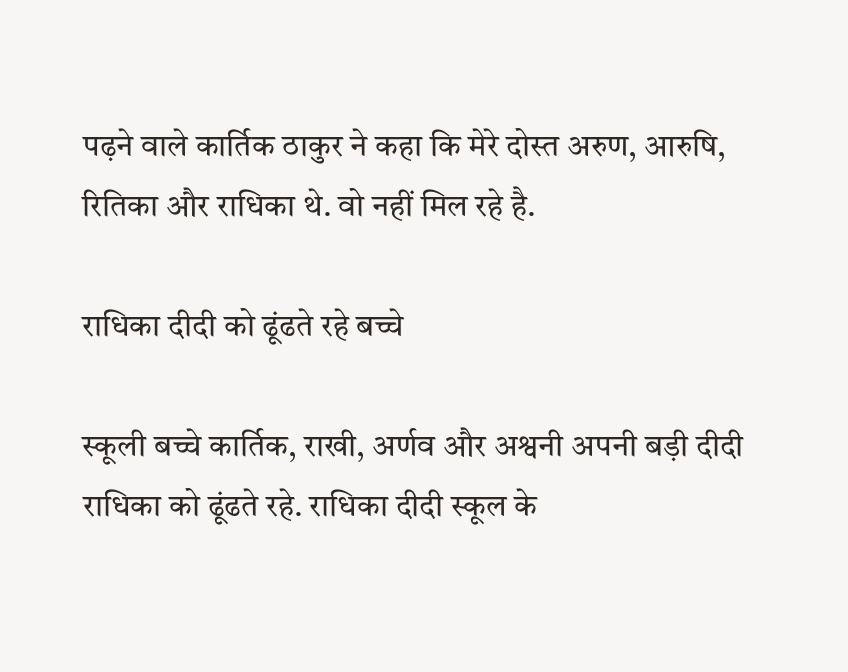पढ़ने वाले कार्तिक ठाकुर ने कहा कि मेरे दोस्त अरुण, आरुषि, रितिका और राधिका थे. वो नहीं मिल रहे है.

राधिका दीदी को ढूंढते रहे बच्चे

स्कूली बच्चे कार्तिक, राखी, अर्णव और अश्वनी अपनी बड़ी दीदी राधिका को ढूंढते रहे. राधिका दीदी स्कूल के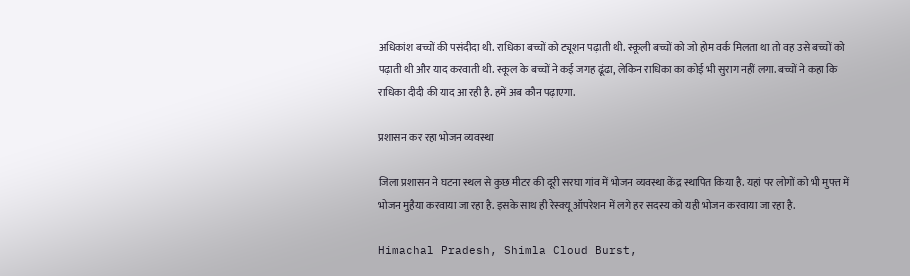अधिकांश बच्चों की पसंदीदा थी. राधिका बच्चों को ट्यूशन पढ़ाती थी. स्कूली बच्चों को जो होम वर्क मिलता था तो वह उसे बच्चों को पढ़ाती थी और याद करवाती थी. स्कूल के बच्चों ने कई जगह ढूंढा, लेकिन राधिका का कोई भी सुराग नहीं लगा. बच्चों ने कहा कि राधिका दीदी की याद आ रही है. हमें अब कौन पढ़ाएगा.

प्रशासन कर रहा भोजन व्यवस्था

जिला प्रशासन ने घटना स्थल से कुछ मीटर की दूरी सरघा गांव में भोजन व्यवस्था केंद्र स्थापित किया है. यहां पर लोगों को भी मुफ्त में भोजन मुहैया करवाया जा रहा है. इसके साथ ही रेस्क्यू ऑपरेशन में लगे हर सदस्य को यही भोजन करवाया जा रहा है.

Himachal Pradesh, Shimla Cloud Burst,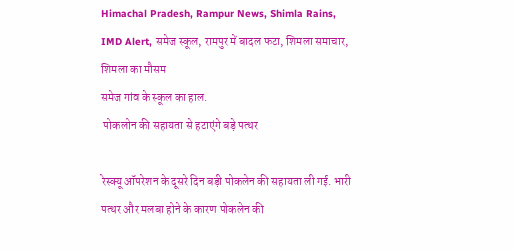Himachal Pradesh, Rampur News, Shimla Rains, IMD Alert, समेज स्कूल, रामपुर में बादल फटा, शिमला समाचार, शिमला का मौसम
समेज गांव के स्कूल का हाल.
 पोकलोन की सहायता से हटाएंगे बड़े पत्थर

रेस्क्यू ऑपरेशन के दूसरे दिन बड़ी पोकलेन की सहायता ली गई. भारी पत्थर और मलबा होने के कारण पोकलेन की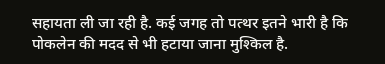सहायता ली जा रही है. कई जगह तो पत्थर इतने भारी है कि पोकलेन की मदद से भी हटाया जाना मुश्किल है.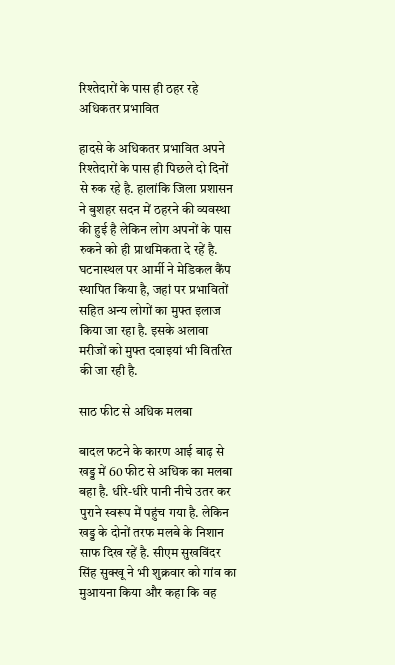रिश्तेदारों के पास ही ठहर रहे अधिकतर प्रभावित

हादसे के अधिकतर प्रभावित अपने रिश्तेदारों के पास ही पिछले दो दिनों से रुक रहे है. हालांकि जिला प्रशासन ने बुशहर सदन में ठहरने की व्यवस्था की हुई है लेकिन लोग अपनों के पास रुकने को ही प्राथमिकता दे रहें है. घटनास्थल पर आर्मी ने मेडिकल कैंप स्थापित किया है, जहां पर प्रभावितों सहित अन्य लोगों का मुफ्त इलाज किया जा रहा है. इसके अलावा मरीजों को मुफ्त दवाइयां भी वितरित की जा रही है.

साठ फीट से अधिक मलबा

बादल फटने के कारण आई बाढ़ से खड्ड में 60 फीट से अधिक का मलबा बहा है. धीरे-धीरे पानी नीचे उतर कर पुराने स्वरूप में पहुंच गया है. लेकिन खड्ड के दोनों तरफ मलबे के निशान साफ दिख रहें है. सीएम सुखविंदर सिंह सुक्खू ने भी शुक्रवार को गांव का मुआयना किया और कहा कि वह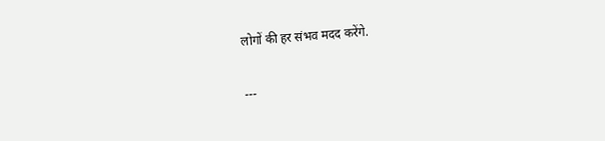लोगों की हर संभव मदद करेंगे.

---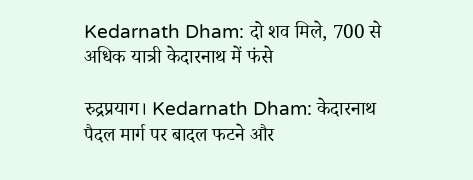Kedarnath Dham: दो शव मिले, 700 से अधिक यात्री केदारनाथ में फंसे

रुद्रप्रयाग। Kedarnath Dham: केदारनाथ पैदल मार्ग पर बादल फटने और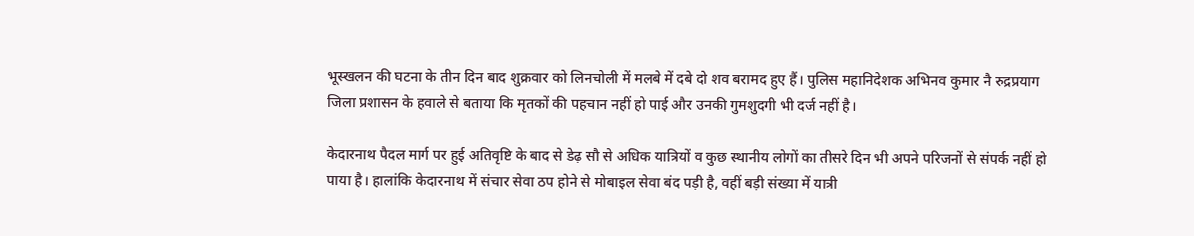भूस्खलन की घटना के तीन दिन बाद शुक्रवार को लिनचोली में मलबे में दबे दो शव बरामद हुए हैं। पुलिस महानिदेशक अभिनव कुमार नै रुद्रप्रयाग जिला प्रशासन के हवाले से बताया कि मृतकों की पहचान नहीं हो पाई और उनकी गुमशुदगी भी दर्ज नहीं है।

केदारनाथ पैदल मार्ग पर हुई अतिवृष्टि के बाद से डेढ़ सौ से अधिक यात्रियों व कुछ स्थानीय लोगों का तीसरे दिन भी अपने परिजनों से संपर्क नहीं हो पाया है। हालांकि केदारनाथ में संचार सेवा ठप होने से मोबाइल सेवा बंद पड़ी है, वहीं बड़ी संख्या में यात्री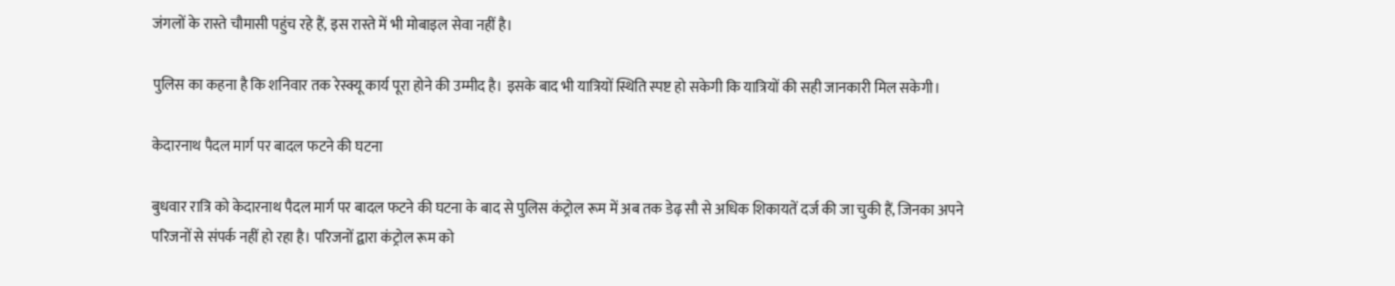जंगलों के रास्ते चौमासी पहुंच रहे हैं, इस रास्ते में भी मोबाइल सेवा नहीं है।

पुलिस का कहना है कि शनिवार तक रेस्क्यू कार्य पूरा होने की उम्मीद है। इसके बाद भी यात्रियों स्थिति स्पष्ट हो सकेगी कि यात्रियों की सही जानकारी मिल सकेगी।

केदारनाथ पैदल मार्ग पर बादल फटने की घटना

बुधवार रात्रि को केदारनाथ पैदल मार्ग पर बादल फटने की घटना के बाद से पुलिस कंट्रोल रूम में अब तक डेढ़ सौ से अधिक शिकायतें दर्ज की जा चुकी हैं, जिनका अपने परिजनों से संपर्क नहीं हो रहा है। परिजनों द्वारा कंट्रोल रूम को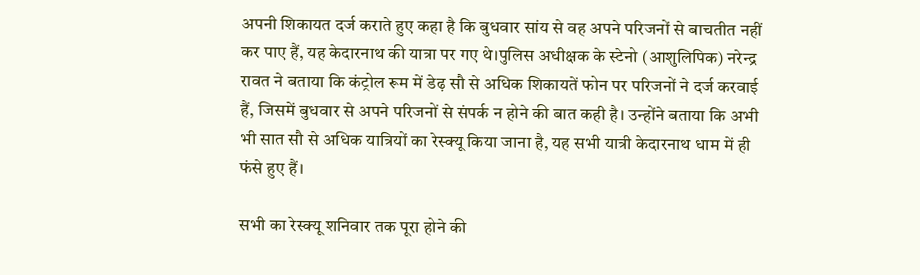अपनी शिकायत दर्ज कराते हुए कहा है कि बुधवार सांय से वह अपने परिजनों से बाचतीत नहीं कर पाए हैं, यह केदारनाथ की यात्रा पर गए थे।पुलिस अधीक्षक के स्टेनो (आशुलिपिक) नरेन्द्र रावत ने बताया कि कंट्रोल रूम में डेढ़ सौ से अधिक शिकायतें फोन पर परिजनों ने दर्ज करवाई हैं, जिसमें बुधवार से अपने परिजनों से संपर्क न होने की बात कही है। उन्होंने बताया कि अभी भी सात सौ से अधिक यात्रियों का रेस्क्यू किया जाना है, यह सभी यात्री केदारनाथ धाम में ही फंसे हुए हैं।

सभी का रेस्क्यू शनिवार तक पूरा होने की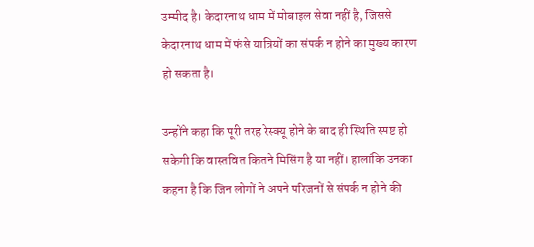उम्मीद है। केदारनाथ धाम में मोबाइल सेवा नहीं है, जिससे केदारनाथ धाम में फंसे यात्रियों का संपर्क न होने का मुख्य कारण हो सकता है।

उन्होंने कहा कि पूरी तरह रेस्क्यू होने के बाद ही स्थिति स्पष्ट हो सकेगी कि वास्तवित कितने मिसिंग है या नहीं। हालांकि उनका कहना है कि जिन लोगों ने अपने परिजनों से संपर्क न होने की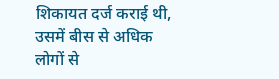शिकायत दर्ज कराई थी, उसमें बीस से अधिक लोगों से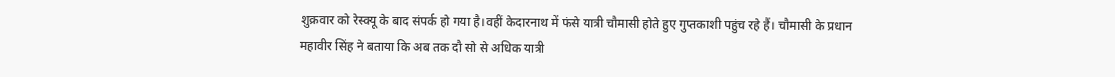शुक्रवार को रेस्क्यू के बाद संपर्क हो गया है।वहीं केदारनाथ में फंसे यात्री चौमासी होते हुए गुप्तकाशी पहुंच रहे हैं। चौमासी के प्रधान महावीर सिंह ने बताया कि अब तक दौ सो से अधिक यात्री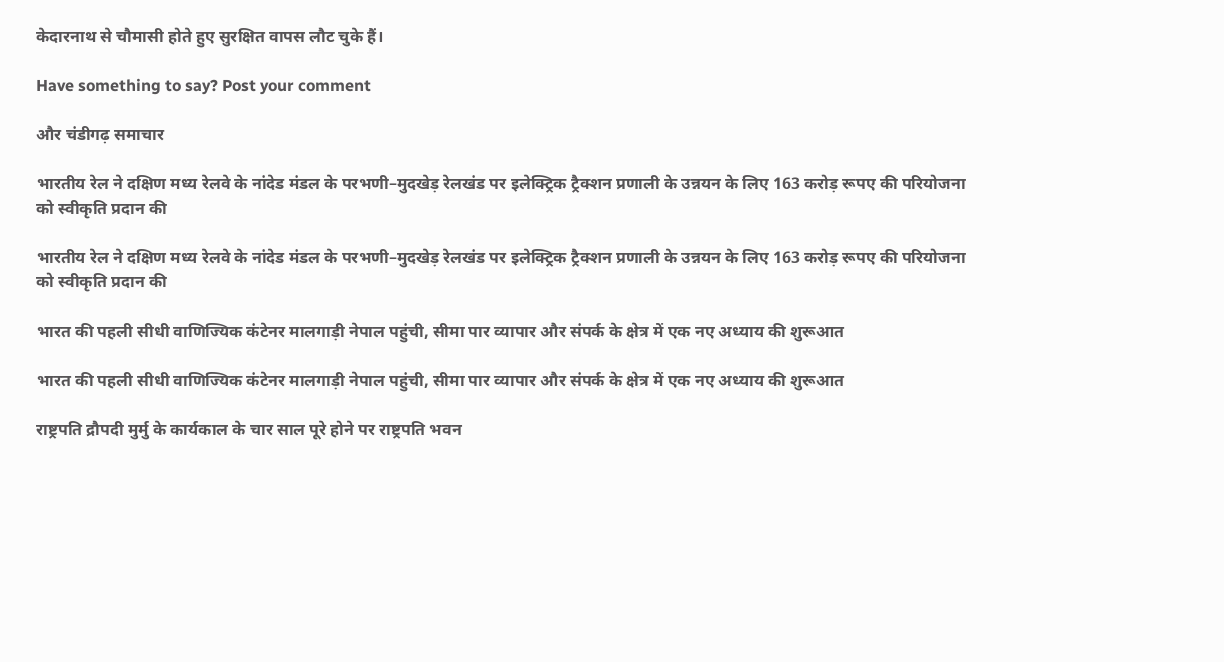केदारनाथ से चौमासी होते हुए सुरक्षित वापस लौट चुके हैं।

Have something to say? Post your comment

और चंडीगढ़ समाचार

भारतीय रेल ने दक्षिण मध्य रेलवे के नांदेड मंडल के परभणी–मुदखेड़ रेलखंड पर इलेक्ट्रिक ट्रैक्शन प्रणाली के उन्नयन के लिए 163 करोड़ रूपए की परियोजना को स्‍वीकृति प्रदान की

भारतीय रेल ने दक्षिण मध्य रेलवे के नांदेड मंडल के परभणी–मुदखेड़ रेलखंड पर इलेक्ट्रिक ट्रैक्शन प्रणाली के उन्नयन के लिए 163 करोड़ रूपए की परियोजना को स्‍वीकृति प्रदान की

भारत की पहली सीधी वाणिज्यिक कंटेनर मालगाड़ी नेपाल पहुंची, सीमा पार व्यापार और संपर्क के क्षेत्र में एक नए अध्याय की शुरूआत

भारत की पहली सीधी वाणिज्यिक कंटेनर मालगाड़ी नेपाल पहुंची, सीमा पार व्यापार और संपर्क के क्षेत्र में एक नए अध्याय की शुरूआत

राष्ट्रपति द्रौपदी मुर्मु के कार्यकाल के चार साल पूरे होने पर राष्ट्रपति भवन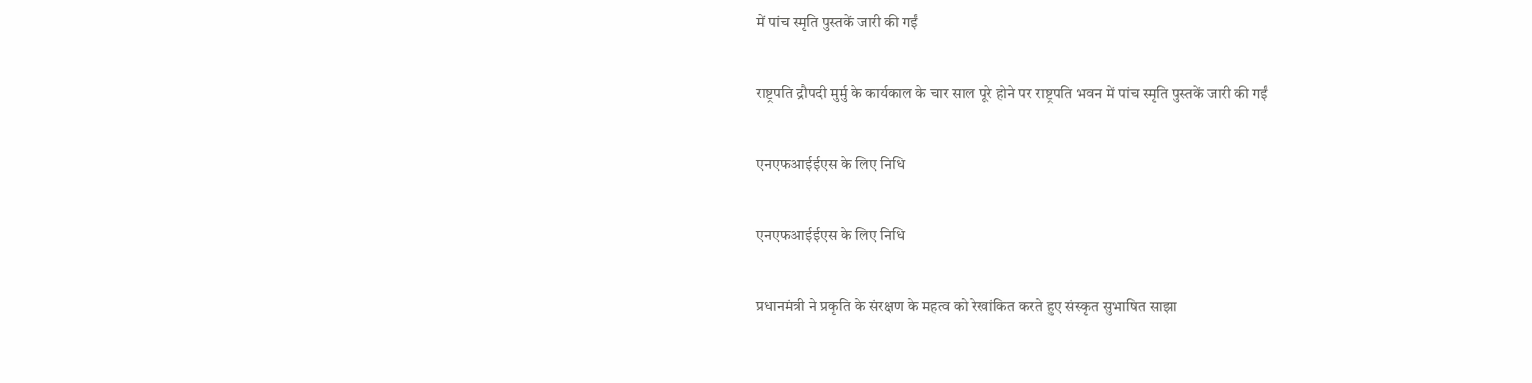में पांच स्मृति पुस्तकें जारी की गईं

राष्ट्रपति द्रौपदी मुर्मु के कार्यकाल के चार साल पूरे होने पर राष्ट्रपति भवन में पांच स्मृति पुस्तकें जारी की गईं

एनएफआईईएस के लिए निधि

एनएफआईईएस के लिए निधि

प्रधानमंत्री ने प्रकृति के संरक्षण के महत्व को रेखांकित करते हुए संस्कृत सुभाषित साझा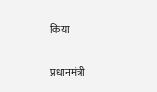किया

प्रधानमंत्री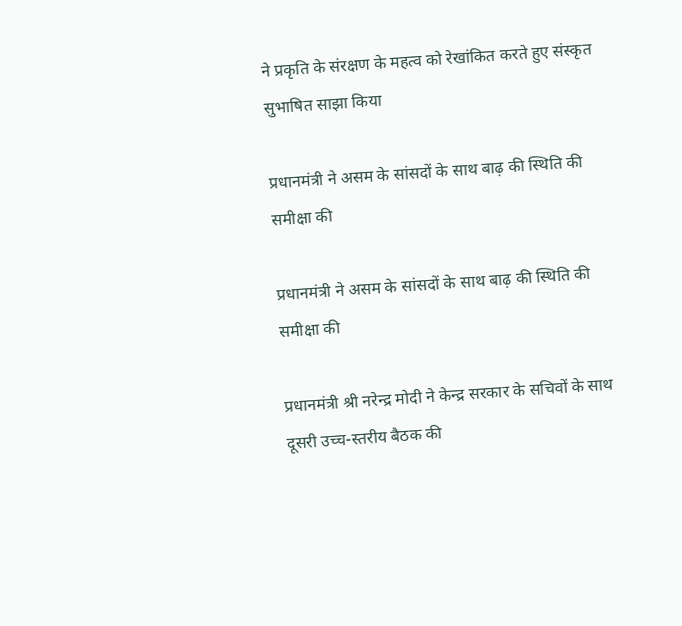ने प्रकृति के संरक्षण के महत्व को रेखांकित करते हुए संस्कृत सुभाषित साझा किया

प्रधानमंत्री ने असम के सांसदों के साथ बाढ़ की स्थिति की समीक्षा की

प्रधानमंत्री ने असम के सांसदों के साथ बाढ़ की स्थिति की समीक्षा की

प्रधानमंत्री श्री नरेन्द्र मोदी ने केन्द्र सरकार के सचिवों के साथ दूसरी उच्च-स्तरीय बैठक की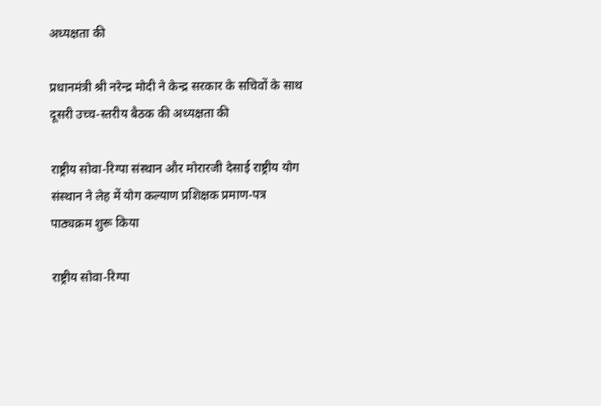अध्यक्षता की

प्रधानमंत्री श्री नरेन्द्र मोदी ने केन्द्र सरकार के सचिवों के साथ दूसरी उच्च-स्तरीय बैठक की अध्यक्षता की

राष्ट्रीय सोवा-रिग्पा संस्थान और मोरारजी देसाई राष्ट्रीय योग संस्थान ने लेह में योग कल्याण प्रशिक्षक प्रमाण-पत्र पाठ्यक्रम शुरू किया

राष्ट्रीय सोवा-रिग्पा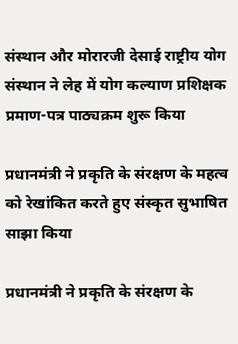संस्थान और मोरारजी देसाई राष्ट्रीय योग संस्थान ने लेह में योग कल्याण प्रशिक्षक प्रमाण-पत्र पाठ्यक्रम शुरू किया

प्रधानमंत्री ने प्रकृति के संरक्षण के महत्व को रेखांकित करते हुए संस्कृत सुभाषित साझा किया

प्रधानमंत्री ने प्रकृति के संरक्षण के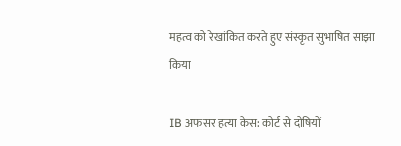महत्व को रेखांकित करते हुए संस्कृत सुभाषित साझा किया

IB अफसर हत्या केस: कोर्ट से दोषियों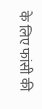के लिए फांसी की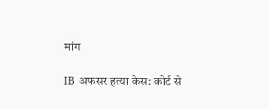मांग

IB अफसर हत्या केस: कोर्ट से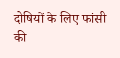दोषियों के लिए फांसी की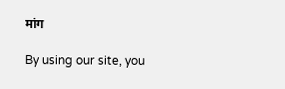मांग

By using our site, you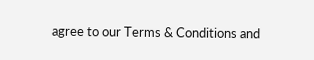agree to our Terms & Conditions and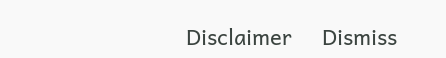Disclaimer     Dismiss